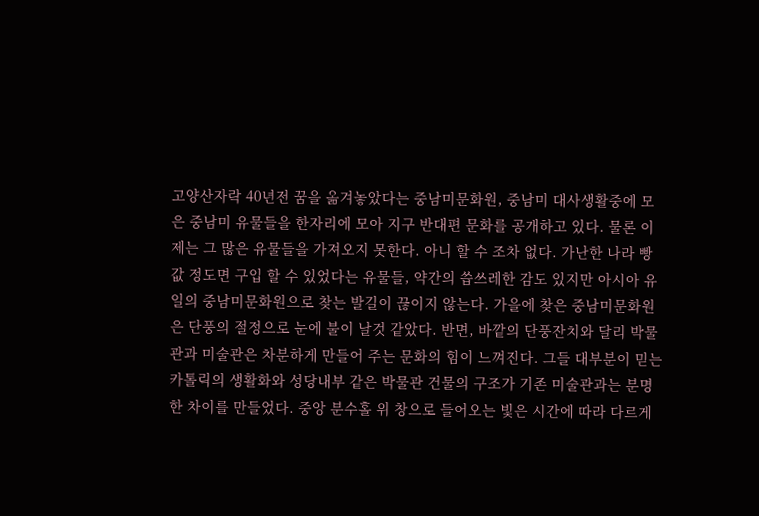고양산자락 40년전 꿈을 옮겨놓았다는 중남미문화원, 중남미 대사생활중에 모은 중남미 유물들을 한자리에 모아 지구 반대편 문화를 공개하고 있다. 물론 이제는 그 많은 유물들을 가져오지 못한다. 아니 할 수 조차 없다. 가난한 나라 빵값 정도면 구입 할 수 있었다는 유물들, 약간의 씁쓰레한 감도 있지만 아시아 유일의 중남미문화원으로 찾는 발길이 끊이지 않는다. 가을에 찾은 중남미문화원은 단풍의 절정으로 눈에 불이 날것 같았다. 반면, 바깥의 단풍잔치와 달리 박물관과 미술관은 차분하게 만들어 주는 문화의 힘이 느껴진다. 그들 대부분이 믿는 카톨릭의 생활화와 성당내부 같은 박물관 건물의 구조가 기존 미술관과는 분명한 차이를 만들었다. 중앙 분수홀 위 창으로 들어오는 빛은 시간에 따라 다르게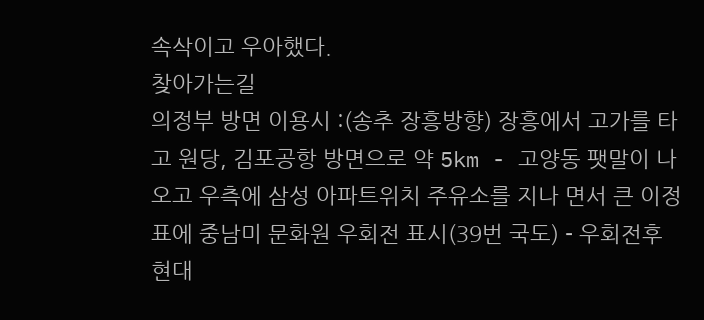속삭이고 우아했다.
찾아가는길
의정부 방면 이용시 :(송추 장흥방향) 장흥에서 고가를 타고 원당, 김포공항 방면으로 약 5km - 고양동 팻말이 나오고 우측에 삼성 아파트위치 주유소를 지나 면서 큰 이정표에 중남미 문화원 우회전 표시(39번 국도) - 우회전후 현대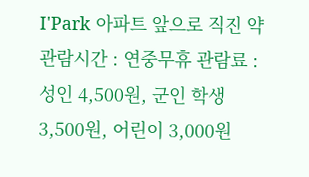I'Park 아파트 앞으로 직진 약
관람시간 : 연중무휴 관람료 : 성인 4,500원, 군인 학생 3,500원, 어린이 3,000원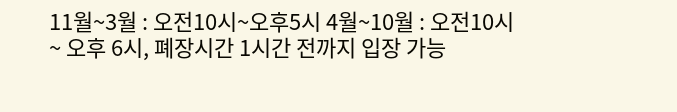11월~3월 : 오전10시~오후5시 4월~10월 : 오전10시 ~ 오후 6시, 폐장시간 1시간 전까지 입장 가능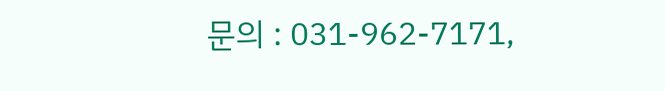문의 : 031-962-7171,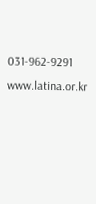031-962-9291 www.latina.or.kr